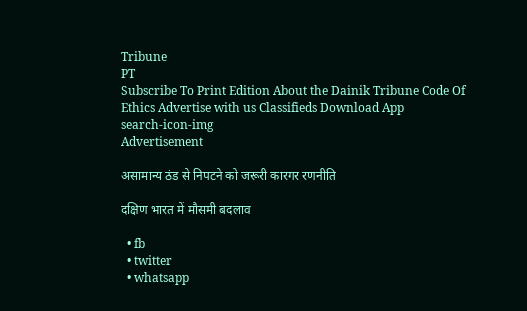Tribune
PT
Subscribe To Print Edition About the Dainik Tribune Code Of Ethics Advertise with us Classifieds Download App
search-icon-img
Advertisement

असामान्य ठंड से निपटने को जरूरी कारगर रणनीति

दक्षिण भारत में मौसमी बदलाव

  • fb
  • twitter
  • whatsapp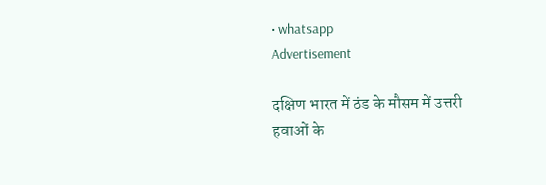• whatsapp
Advertisement

दक्षिण भारत में ठंड के मौसम में उत्तरी हवाओं के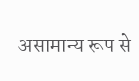असामान्य रूप से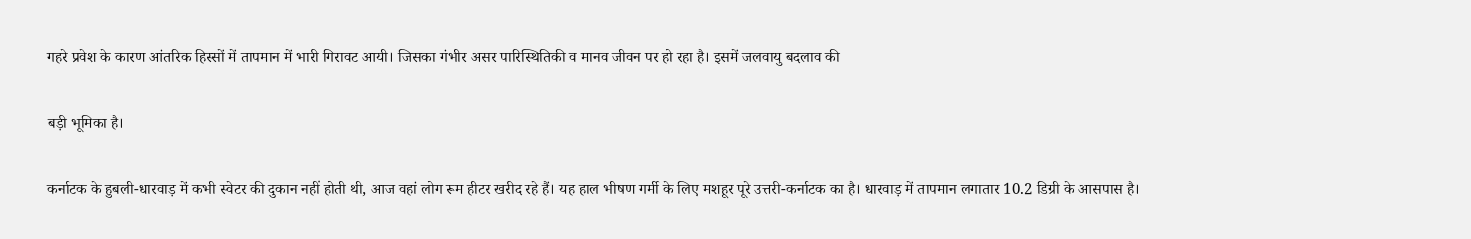गहरे प्रवेश के कारण आंतरिक हिस्सों में तापमान में भारी गिरावट आयी। जिसका गंभीर असर पारिस्थितिकी व मानव जीवन पर हो रहा है। इसमें जलवायु बदलाव की

बड़ी भूमिका है।

कर्नाटक के हुबली-धारवाड़ में कभी स्वेटर की दुकान नहीं होती थी, आज वहां लोग रूम हीटर खरीद रहे हैं। यह हाल भीषण गर्मी के लिए मशहूर पूरे उत्तरी-कर्नाटक का है। धारवाड़ में तापमान लगातार 10.2 डिग्री के आसपास है।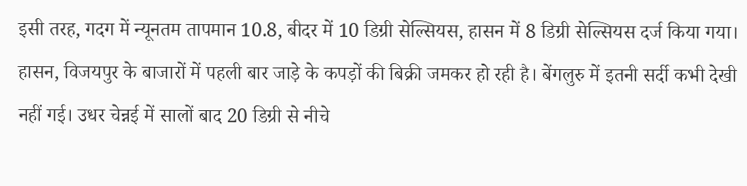इसी तरह, गदग में न्यूनतम तापमान 10.8, बीदर में 10 डिग्री सेल्सियस, हासन में 8 डिग्री सेल्सियस दर्ज किया गया। हासन, विजयपुर के बाजारों में पहली बार जाड़े के कपड़ों की बिक्री जमकर हो रही है। बेंगलुरु में इतनी सर्दी कभी देखी नहीं गई। उधर चेन्नई में सालों बाद 20 डिग्री से नीचे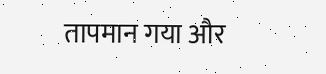तापमान गया और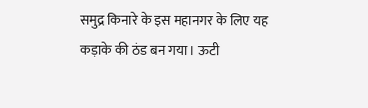समुद्र किनारे के इस महानगर के लिए यह कड़ाके की ठंड बन गया। ऊटी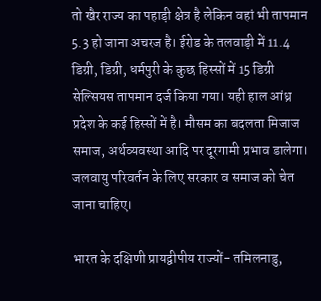तो खैर राज्य का पहाड़ी क्षेत्र है लेकिन वहां भी तापमान 5.3 हो जाना अचरज है। ईरोड के तलवाड़ी में 11.4 डिग्री, डिग्री, धर्मपुरी के कुछ हिस्सों में 15 डिग्री सेल्सियस तापमान दर्ज किया गया। यही हाल आंध्र प्रदेश के कई हिस्सों में है। मौसम का बदलता मिजाज समाज, अर्थव्यवस्था आदि पर दूरगामी प्रभाव डालेगा। जलवायु परिवर्तन के लिए सरकार व समाज को चेत जाना चाहिए।

भारत के दक्षिणी प्रायद्वीपीय राज्यों- तमिलनाडु,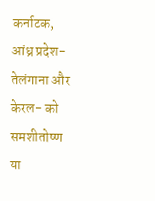कर्नाटक, आंध्र प्रदेश-तेलंगाना और केरल- को समशीतोष्ण या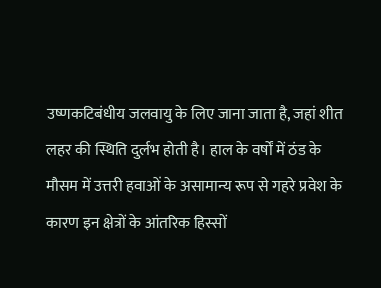उष्णकटिबंधीय जलवायु के लिए जाना जाता है, जहां शीत लहर की स्थिति दुर्लभ होती है। हाल के वर्षों में ठंड के मौसम में उत्तरी हवाओं के असामान्य रूप से गहरे प्रवेश के कारण इन क्षेत्रों के आंतरिक हिस्सों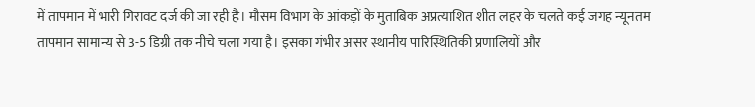में तापमान में भारी गिरावट दर्ज की जा रही है। मौसम विभाग के आंकड़ों के मुताबिक अप्रत्याशित शीत लहर के चलते कई जगह न्यूनतम तापमान सामान्य से 3-5 डिग्री तक नीचे चला गया है। इसका गंभीर असर स्थानीय पारिस्थितिकी प्रणालियों और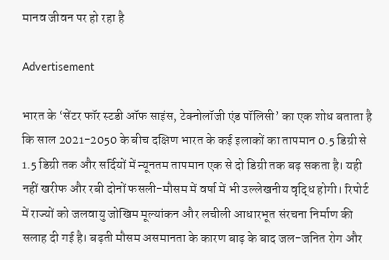मानव जीवन पर हो रहा है

Advertisement

भारत के ‘सेंटर फॉर स्टडी ऑफ साइंस, टेक्नोलॉजी एंड पॉलिसी’ का एक शोध बताता है कि साल 2021-2050 के बीच दक्षिण भारत के कई इलाकों का तापमान 0.5 डिग्री से 1.5 डिग्री तक और सर्दियों में न्यूनतम तापमान एक से दो डिग्री तक बढ़ सकता है। यही नहीं खरीफ और रबी दोनों फसली-मौसम में वर्षा में भी उल्लेखनीय वृद्धि होगी। रिपोर्ट में राज्यों को जलवायु जोखिम मूल्यांकन और लचीली आधारभूत संरचना निर्माण की सलाह दी गई है। बढ़‌ती मौसम असमानता के कारण बाढ़ के बाद जल-जनित रोग और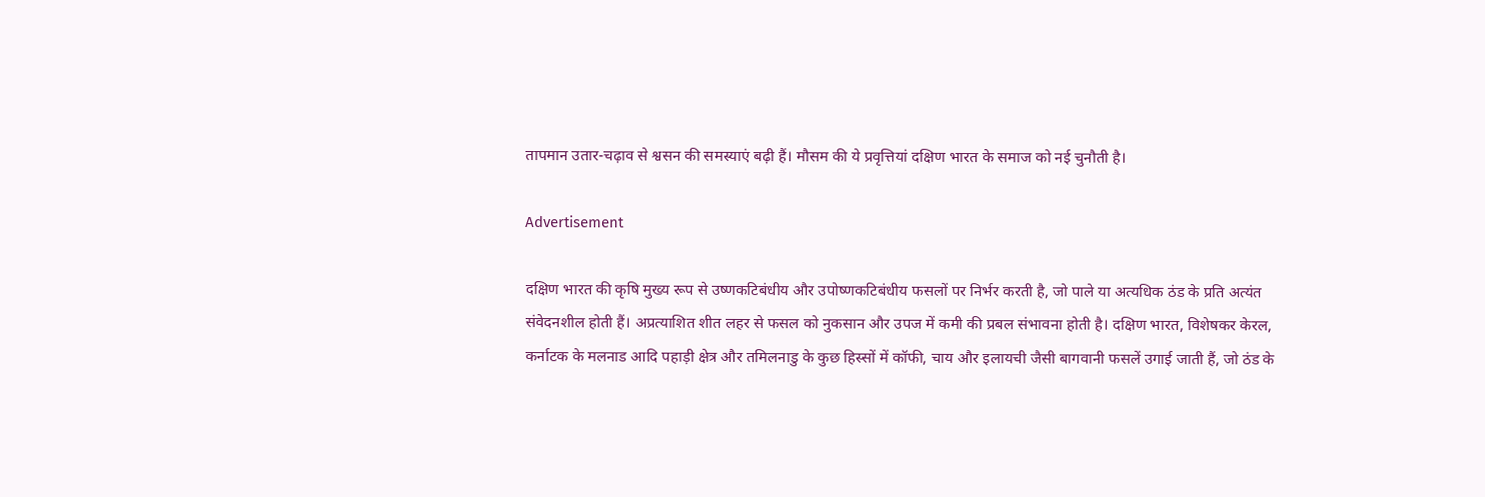तापमान उतार-चढ़ाव से श्वसन की समस्याएं बढ़ी हैं। मौसम की ये प्रवृत्तियां दक्षिण भारत के समाज को नई चुनौती है।

Advertisement

दक्षिण भारत की कृषि मुख्य रूप से उष्णकटिबंधीय और उपोष्णकटिबंधीय फसलों पर निर्भर करती है, जो पाले या अत्यधिक ठंड के प्रति अत्यंत संवेदनशील होती हैं। अप्रत्याशित शीत लहर से फसल को नुकसान और उपज में कमी की प्रबल संभावना होती है। दक्षिण भारत, विशेषकर केरल, कर्नाटक के मलनाड आदि पहाड़ी क्षेत्र और तमिलनाडु के कुछ हिस्सों में कॉफी, चाय और इलायची जैसी बागवानी फसलें उगाई जाती हैं, जो ठंड के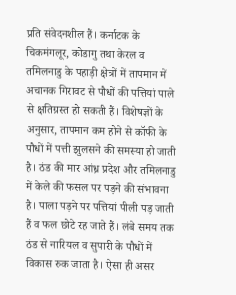प्रति संवेदनशील हैं। कर्नाटक के चिकमंगलूर, कोडागु तथा केरल व तमिलनाडु के पहाड़ी क्षेत्रों में तापमान में अचानक गिरावट से पौधों की पत्तियां पाले से क्षतिग्रस्त हो सकती हैं। विशेषज्ञों के अनुसार, तापमान कम होने से कॉफी के पौधों में पत्ती झुलसने की समस्या हो जाती है। ठंड की मार आंध्र प्रदेश और तमिलनाडु में केले की फसल पर पड़ने की संभावना है। पाला पड़ने पर पत्तियां पीली पड़ जाती हैं व फल छोटे रह जाते हैं। लंबे समय तक ठंड से नारियल व सुपारी के पौधों में विकास रुक जाता है। ऐसा ही असर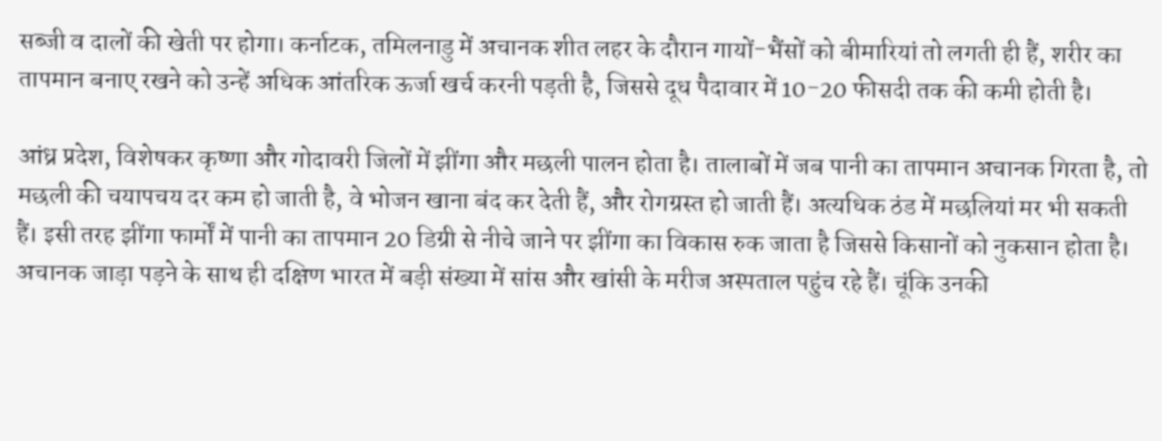सब्जी व दालों की खेती पर होगा। कर्नाटक, तमिलनाडु में अचानक शीत लहर के दौरान गायों-भैंसों को बीमारियां तो लगती ही हैं, शरीर का तापमान बनाए रखने को उन्हें अधिक आंतरिक ऊर्जा खर्च करनी पड़ती है, जिससे दूध पैदावार में 10-20 फीसदी तक की कमी होती है।

आंध्र प्रदेश, विशेषकर कृष्णा और गोदावरी जिलों में झींगा और मछली पालन होता है। तालाबों में जब पानी का तापमान अचानक गिरता है, तो मछली की चयापचय दर कम हो जाती है, वे भोजन खाना बंद कर देती हैं, और रोगग्रस्त हो जाती हैं। अत्यधिक ठंड में मछलियां मर भी सकती हैं। इसी तरह झींगा फार्मों में पानी का तापमान 20 डिग्री से नीचे जाने पर झींगा का विकास रुक जाता है जिससे किसानों को नुकसान होता है। अचानक जाड़ा पड़ने के साथ ही दक्षिण भारत में बड़ी संख्या में सांस और खांसी के मरीज अस्पताल पहुंच रहे हैं। चूंकि उनकी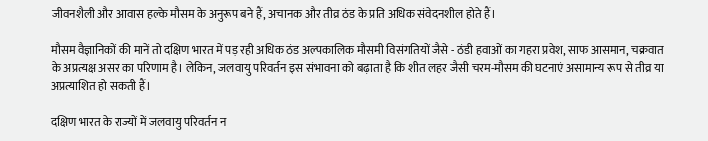जीवनशैली और आवास हल्के मौसम के अनुरूप बने हैं, अचानक और तीव्र ठंड के प्रति अधिक संवेदनशील होते हैं।

मौसम वैज्ञानिकों की मानें तो दक्षिण भारत में पड़ रही अधिक ठंड अल्पकालिक मौसमी विसंगतियों जैसे - ठंडी हवाओं का गहरा प्रवेश, साफ आसमान, चक्रवात के अप्रत्यक्ष असर का परिणाम है। लेकिन, जलवायु परिवर्तन इस संभावना को बढ़ाता है कि शीत लहर जैसी चरम-मौसम की घटनाएं असामान्य रूप से तीव्र या अप्रत्याशित हो सकती हैं।

दक्षिण भारत के राज्यों में जलवायु परिवर्तन न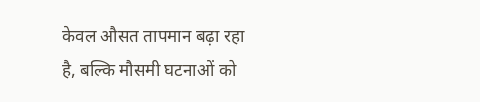केवल औसत तापमान बढ़ा रहा है, बल्कि मौसमी घटनाओं को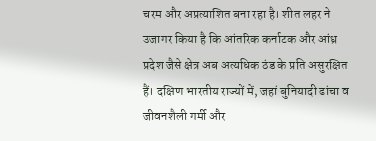चरम और अप्रत्याशित बना रहा है। शीत लहर ने उजागर किया है कि आंतरिक कर्नाटक और आंध्र प्रदेश जैसे क्षेत्र अब अत्यधिक ठंड के प्रति असुरक्षित हैं। दक्षिण भारतीय राज्यों में, जहां बुनियादी ढांचा व जीवनशैली गर्मी और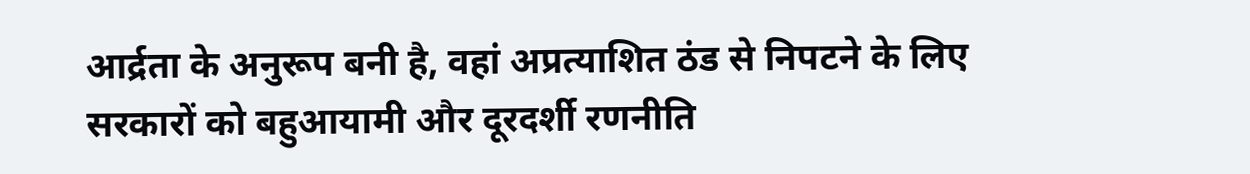आर्द्रता के अनुरूप बनी है, वहां अप्रत्याशित ठंड से निपटने के लिए सरकारों को बहुआयामी और दूरदर्शी रणनीति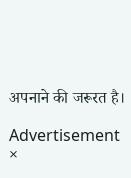अपनाने की जरूरत है।

Advertisement
×